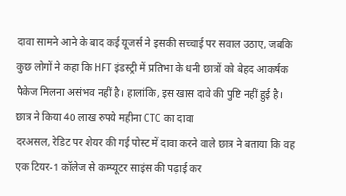दावा सामने आने के बाद कई यूजर्स ने इसकी सच्चाई पर सवाल उठाए, जबकि कुछ लोगों ने कहा कि HFT इंडस्ट्री में प्रतिभा के धनी छात्रों को बेहद आकर्षक पैकेज मिलना असंभव नहीं है। हालांकि, इस खास दावे की पुष्टि नहीं हुई है।
छात्र ने किया 40 लाख रुपये महीना CTC का दावा
दरअसल, रेडिट पर शेयर की गई पोस्ट में दावा करने वाले छात्र ने बताया कि वह एक टियर-1 कॉलेज से कम्प्यूटर साइंस की पढ़ाई कर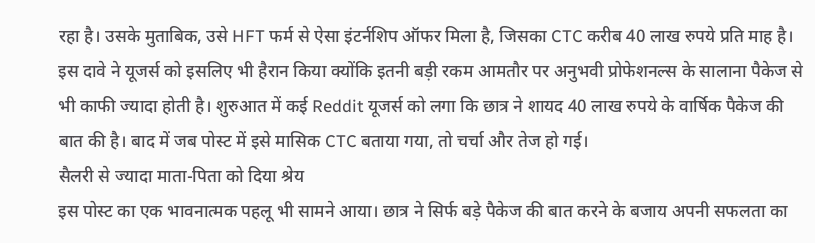रहा है। उसके मुताबिक, उसे HFT फर्म से ऐसा इंटर्नशिप ऑफर मिला है, जिसका CTC करीब 40 लाख रुपये प्रति माह है। इस दावे ने यूजर्स को इसलिए भी हैरान किया क्योंकि इतनी बड़ी रकम आमतौर पर अनुभवी प्रोफेशनल्स के सालाना पैकेज से भी काफी ज्यादा होती है। शुरुआत में कई Reddit यूजर्स को लगा कि छात्र ने शायद 40 लाख रुपये के वार्षिक पैकेज की बात की है। बाद में जब पोस्ट में इसे मासिक CTC बताया गया, तो चर्चा और तेज हो गई।
सैलरी से ज्यादा माता-पिता को दिया श्रेय
इस पोस्ट का एक भावनात्मक पहलू भी सामने आया। छात्र ने सिर्फ बड़े पैकेज की बात करने के बजाय अपनी सफलता का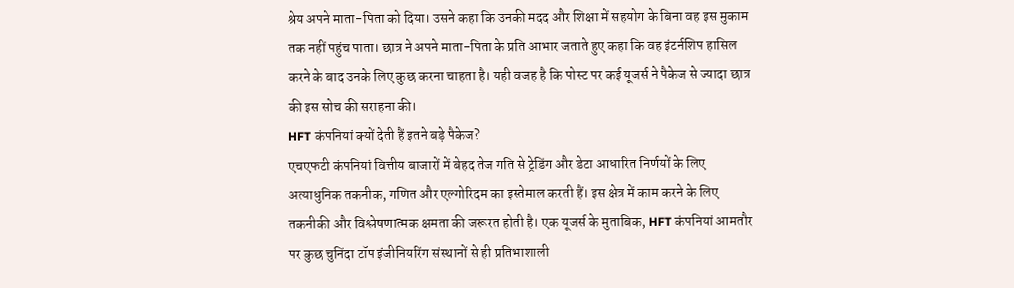श्रेय अपने माता-पिता को दिया। उसने कहा कि उनकी मदद और शिक्षा में सहयोग के बिना वह इस मुकाम तक नहीं पहुंच पाता। छात्र ने अपने माता-पिता के प्रति आभार जताते हुए कहा कि वह इंटर्नशिप हासिल करने के बाद उनके लिए कुछ करना चाहता है। यही वजह है कि पोस्ट पर कई यूजर्स ने पैकेज से ज्यादा छात्र की इस सोच की सराहना की।
HFT कंपनियां क्यों देती हैं इतने बड़े पैकेज?
एचएफटी कंपनियां वित्तीय बाजारों में बेहद तेज गति से ट्रेडिंग और डेटा आधारित निर्णयों के लिए अत्याधुनिक तकनीक, गणित और एल्गोरिदम का इस्तेमाल करती हैं। इस क्षेत्र में काम करने के लिए तकनीकी और विश्लेषणात्मक क्षमता की जरूरत होती है। एक यूजर्स के मुताबिक, HFT कंपनियां आमतौर पर कुछ चुनिंदा टॉप इंजीनियरिंग संस्थानों से ही प्रतिभाशाली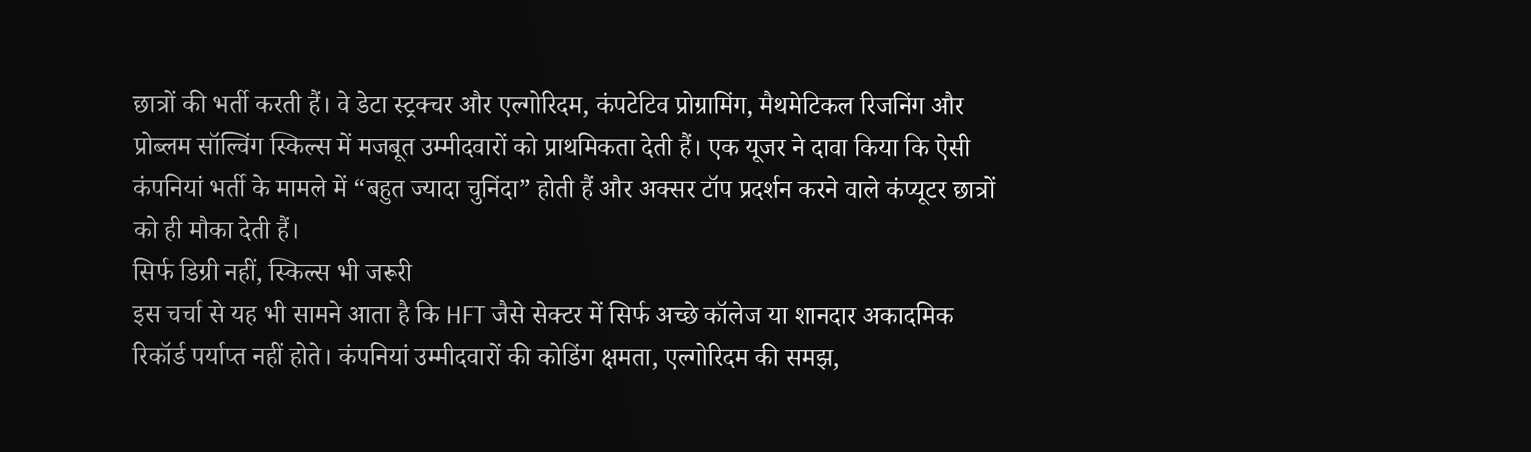छात्रों की भर्ती करती हैं। वे डेटा स्ट्रक्चर और एल्गोरिदम, कंपटेटिव प्रोग्रामिंग, मैथमेटिकल रिजनिंग और प्रोब्लम सॉल्विंग स्किल्स में मजबूत उम्मीदवारों को प्राथमिकता देती हैं। एक यूजर ने दावा किया कि ऐसी कंपनियां भर्ती के मामले में “बहुत ज्यादा चुनिंदा” होती हैं और अक्सर टॉप प्रदर्शन करने वाले कंप्यूटर छात्रों को ही मौका देती हैं।
सिर्फ डिग्री नहीं, स्किल्स भी जरूरी
इस चर्चा से यह भी सामने आता है कि HFT जैसे सेक्टर में सिर्फ अच्छे कॉलेज या शानदार अकादमिक रिकॉर्ड पर्याप्त नहीं होते। कंपनियां उम्मीदवारों की कोडिंग क्षमता, एल्गोरिदम की समझ,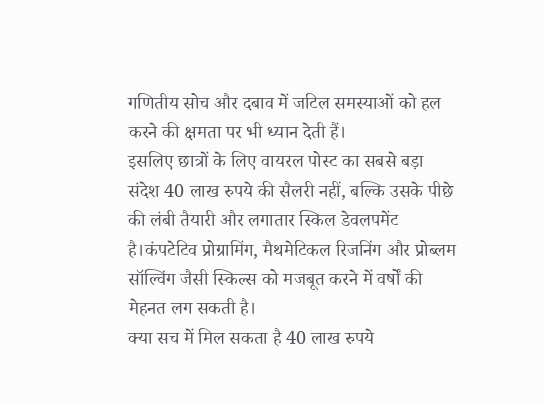गणितीय सोच और दबाव में जटिल समस्याओं को हल करने की क्षमता पर भी ध्यान देती हैं।
इसलिए छात्रों के लिए वायरल पोस्ट का सबसे बड़ा संदेश 40 लाख रुपये की सैलरी नहीं, बल्कि उसके पीछे की लंबी तैयारी और लगातार स्किल डेवलपमेंट है।कंपटेटिव प्रोग्रामिंग, मैथमेटिकल रिजनिंग और प्रोब्लम सॉल्विंग जैसी स्किल्स को मजबूत करने में वर्षों की मेहनत लग सकती है।
क्या सच में मिल सकता है 40 लाख रुपये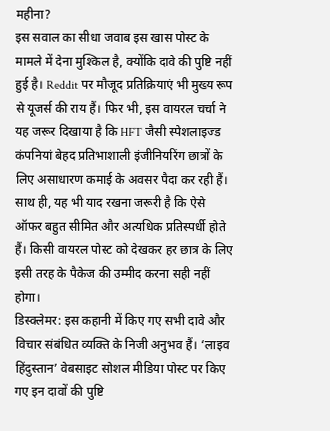महीना?
इस सवाल का सीधा जवाब इस खास पोस्ट के मामले में देना मुश्किल है, क्योंकि दावे की पुष्टि नहीं हुई है। Reddit पर मौजूद प्रतिक्रियाएं भी मुख्य रूप से यूजर्स की राय हैं। फिर भी, इस वायरल चर्चा ने यह जरूर दिखाया है कि HFT जैसी स्पेशलाइज्ड कंपनियां बेहद प्रतिभाशाली इंजीनियरिंग छात्रों के लिए असाधारण कमाई के अवसर पैदा कर रही हैं। साथ ही, यह भी याद रखना जरूरी है कि ऐसे ऑफर बहुत सीमित और अत्यधिक प्रतिस्पर्धी होते हैं। किसी वायरल पोस्ट को देखकर हर छात्र के लिए इसी तरह के पैकेज की उम्मीद करना सही नहीं होगा।
डिस्क्लेमर: इस कहानी में किए गए सभी दावे और विचार संबंधित व्यक्ति के निजी अनुभव हैं। ‘लाइव हिंदुस्तान’ वेबसाइट सोशल मीडिया पोस्ट पर किए गए इन दावों की पुष्टि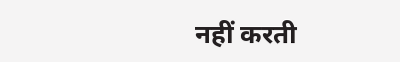नहीं करती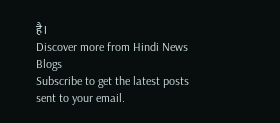है।
Discover more from Hindi News Blogs
Subscribe to get the latest posts sent to your email.